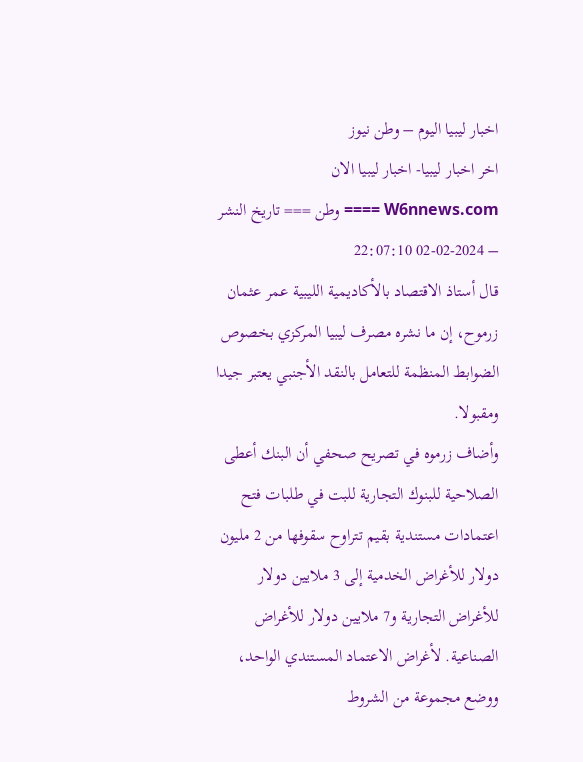اخبار ليبيا اليوم – وطن نيوز
اخر اخبار ليبيا- اخبار ليبيا الان
W6nnews.com ==== وطن === تاريخ النشر – 2024-02-02 22:07:10
قال أستاذ الاقتصاد بالأكاديمية الليبية عمر عثمان زرموح، إن ما نشره مصرف ليبيا المركزي بخصوص الضوابط المنظمة للتعامل بالنقد الأجنبي يعتبر جيدا ومقبولا.
وأضاف زرموه في تصريح صحفي أن البنك أعطى الصلاحية للبنوك التجارية للبت في طلبات فتح اعتمادات مستندية بقيم تتراوح سقوفها من 2 مليون دولار للأغراض الخدمية إلى 3 ملايين دولار للأغراض التجارية و7 ملايين دولار للأغراض الصناعية. لأغراض الاعتماد المستندي الواحد، ووضع مجموعة من الشروط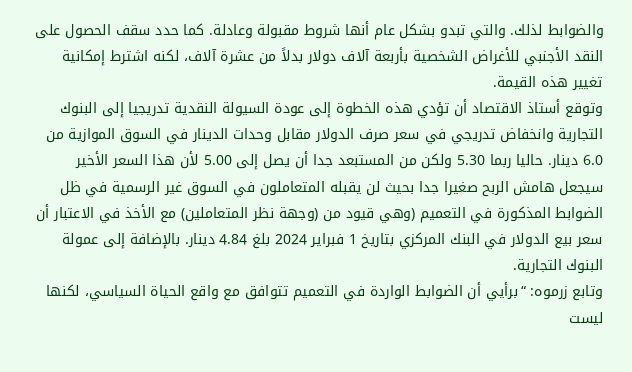والضوابط لذلك. والتي تبدو بشكل عام أنها شروط مقبولة وعادلة. كما حدد سقف الحصول على النقد الأجنبي للأغراض الشخصية بأربعة آلاف دولار بدلاً من عشرة آلاف، لكنه اشترط إمكانية تغيير هذه القيمة.
وتوقع أستاذ الاقتصاد أن تؤدي هذه الخطوة إلى عودة السيولة النقدية تدريجيا إلى البنوك التجارية وانخفاض تدريجي في سعر صرف الدولار مقابل وحدات الدينار في السوق الموازية من 6.0 دينار. حاليا ربما 5.30 ولكن من المستبعد جدا أن يصل إلى 5.00 لأن هذا السعر الأخير سيجعل هامش الربح صغيرا جدا بحيث لن يقبله المتعاملون في السوق غير الرسمية في ظل الضوابط المذكورة في التعميم (وهي قيود من (وجهة نظر المتعاملين) مع الأخذ في الاعتبار أن سعر بيع الدولار في البنك المركزي بتاريخ 1 فبراير 2024 بلغ 4.84 دينار. بالإضافة إلى عمولة البنوك التجارية.
وتابع زرموه: “برأيي أن الضوابط الواردة في التعميم تتوافق مع واقع الحياة السياسي، لكنها ليست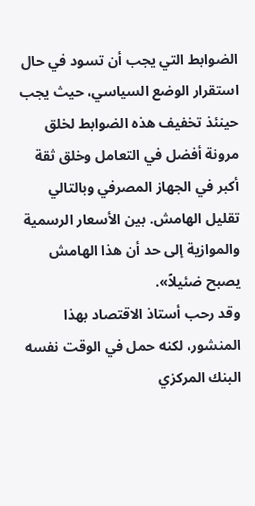الضوابط التي يجب أن تسود في حال استقرار الوضع السياسي، حيث يجب حينئذ تخفيف هذه الضوابط لخلق مرونة أفضل في التعامل وخلق ثقة أكبر في الجهاز المصرفي وبالتالي تقليل الهامش. بين الأسعار الرسمية والموازية إلى حد أن هذا الهامش يصبح ضئيلاً».
وقد رحب أستاذ الاقتصاد بهذا المنشور، لكنه حمل في الوقت نفسه البنك المركزي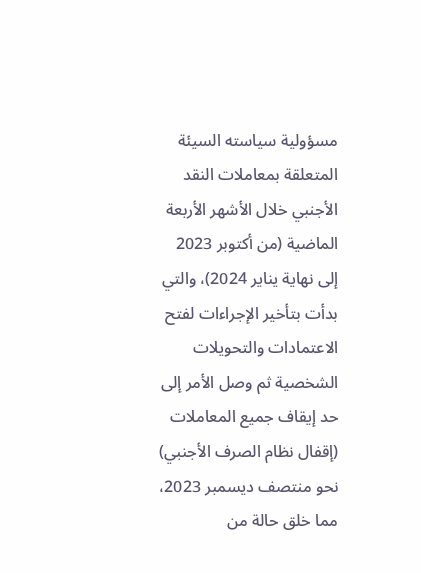مسؤولية سياسته السيئة المتعلقة بمعاملات النقد الأجنبي خلال الأشهر الأربعة الماضية (من أكتوبر 2023 إلى نهاية يناير 2024)، والتي بدأت بتأخير الإجراءات لفتح الاعتمادات والتحويلات الشخصية ثم وصل الأمر إلى حد إيقاف جميع المعاملات (إقفال نظام الصرف الأجنبي) نحو منتصف ديسمبر 2023، مما خلق حالة من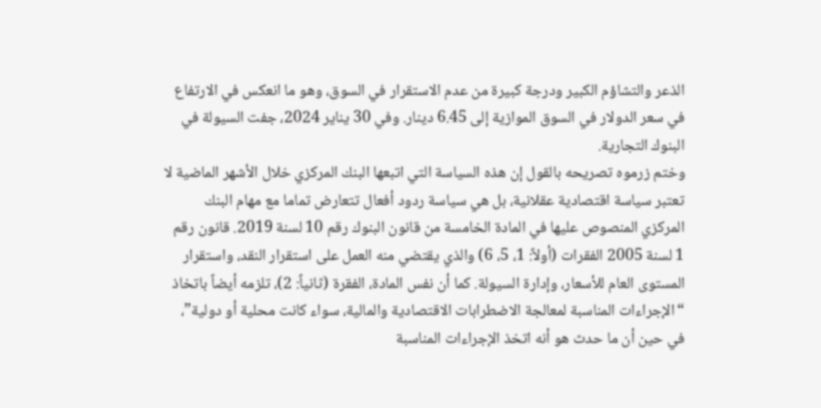الذعر والتشاؤم الكبير ودرجة كبيرة من عدم الاستقرار في السوق، وهو ما انعكس في الارتفاع في سعر الدولار في السوق الموازية إلى 6.45 دينار. وفي 30 يناير 2024، جفت السيولة في البنوك التجارية.
وختم زرموه تصريحه بالقول إن هذه السياسة التي اتبعها البنك المركزي خلال الأشهر الماضية لا تعتبر سياسة اقتصادية عقلانية، بل هي سياسة ردود أفعال تتعارض تماما مع مهام البنك المركزي المنصوص عليها في المادة الخامسة من قانون البنوك رقم 10 لسنة 2019. قانون رقم 1 لسنة 2005 الفقرات (أولاً: 1، 5، 6) والذي يقتضي منه العمل على استقرار النقد، واستقرار المستوى العام للأسعار، وإدارة السيولة. كما أن نفس المادة، الفقرة (ثانياً: 2)، تلزمه أيضاً باتخاذ “الإجراءات المناسبة لمعالجة الاضطرابات الاقتصادية والمالية، سواء كانت محلية أو دولية”، في حين أن ما حدث هو أنه اتخذ الإجراءات المناسبة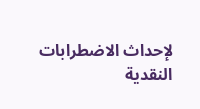لإحداث الاضطرابات النقدية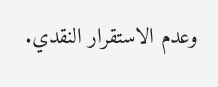وعدم الاستقرار النقدي.